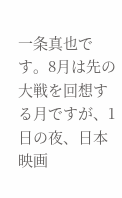一条真也です。8月は先の大戦を回想する月ですが、1日の夜、日本映画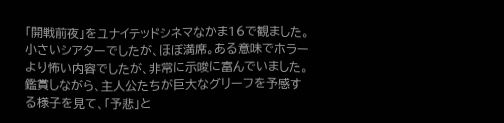「開戦前夜」をユナイテッドシネマなかま16で観ました。小さいシアターでしたが、ほぼ満席。ある意味でホラーより怖い内容でしたが、非常に示唆に富んでいました。鑑賞しながら、主人公たちが巨大なグリーフを予感する様子を見て、「予悲」と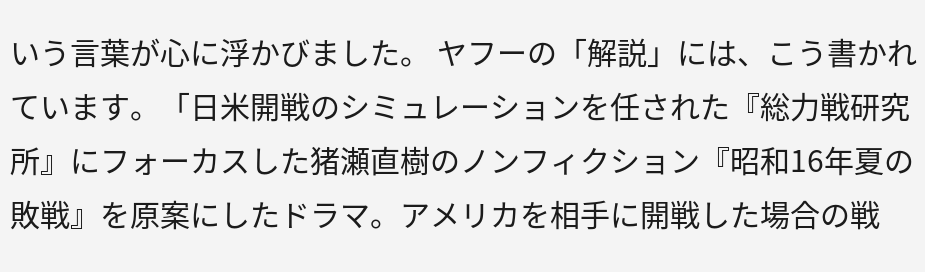いう言葉が心に浮かびました。 ヤフーの「解説」には、こう書かれています。「日米開戦のシミュレーションを任された『総力戦研究所』にフォーカスした猪瀬直樹のノンフィクション『昭和16年夏の敗戦』を原案にしたドラマ。アメリカを相手に開戦した場合の戦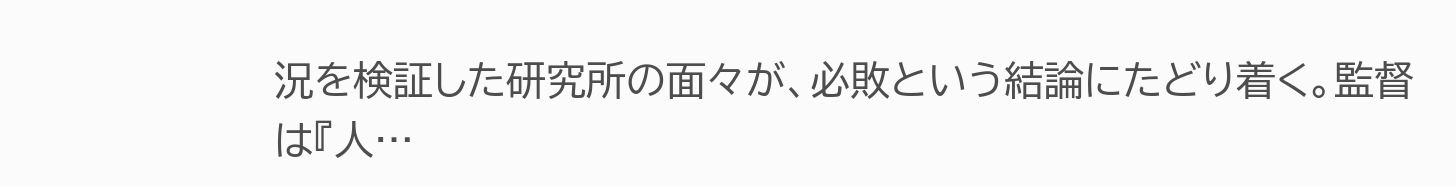況を検証した研究所の面々が、必敗という結論にたどり着く。監督は『人…